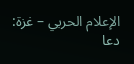الإعلام الحربي – غزة:
دعا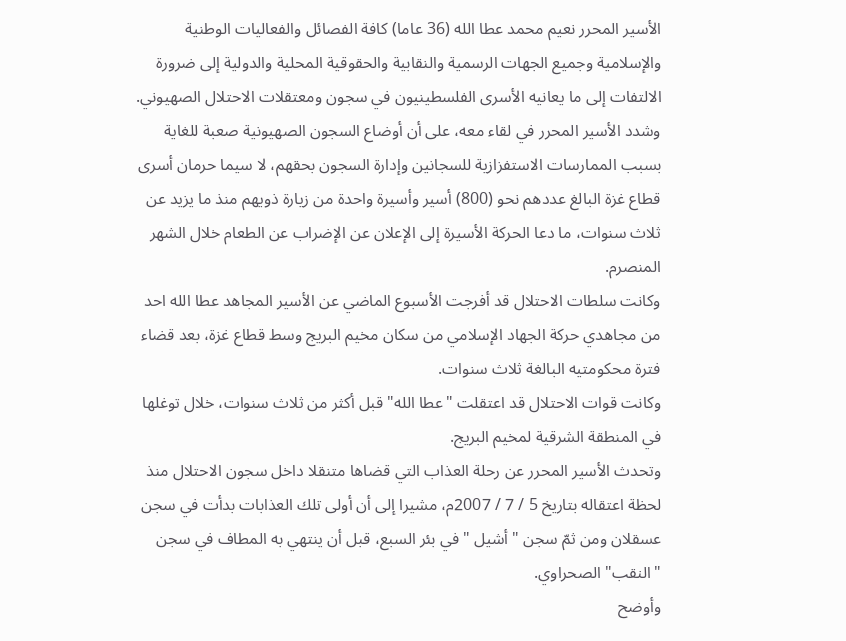الأسير المحرر نعيم محمد عطا الله (36 عاما) كافة الفصائل والفعاليات الوطنية والإسلامية وجميع الجهات الرسمية والنقابية والحقوقية المحلية والدولية إلى ضرورة الالتفات إلى ما يعانيه الأسرى الفلسطينيون في سجون ومعتقلات الاحتلال الصهيوني.
وشدد الأسير المحرر في لقاء معه، على أن أوضاع السجون الصهيونية صعبة للغاية بسبب الممارسات الاستفزازية للسجانين وإدارة السجون بحقهم، لا سيما حرمان أسرى قطاع غزة البالغ عددهم نحو (800) أسير وأسيرة واحدة من زيارة ذويهم منذ ما يزيد عن ثلاث سنوات، ما دعا الحركة الأسيرة إلى الإعلان عن الإضراب عن الطعام خلال الشهر المنصرم.
وكانت سلطات الاحتلال قد أفرجت الأسبوع الماضي عن الأسير المجاهد عطا الله احد من مجاهدي حركة الجهاد الإسلامي من سكان مخيم البريج وسط قطاع غزة، بعد قضاء فترة محكومتيه البالغة ثلاث سنوات.
وكانت قوات الاحتلال قد اعتقلت "عطا الله" قبل أكثر من ثلاث سنوات، خلال توغلها في المنطقة الشرقية لمخيم البريج.
وتحدث الأسير المحرر عن رحلة العذاب التي قضاها متنقلا داخل سجون الاحتلال منذ لحظة اعتقاله بتاريخ 5 / 7 / 2007م، مشيرا إلى أن أولى تلك العذابات بدأت في سجن عسقلان ومن ثمّ سجن "أشيل " في بئر السبع، قبل أن ينتهي به المطاف في سجن "النقب" الصحراوي.
وأوضح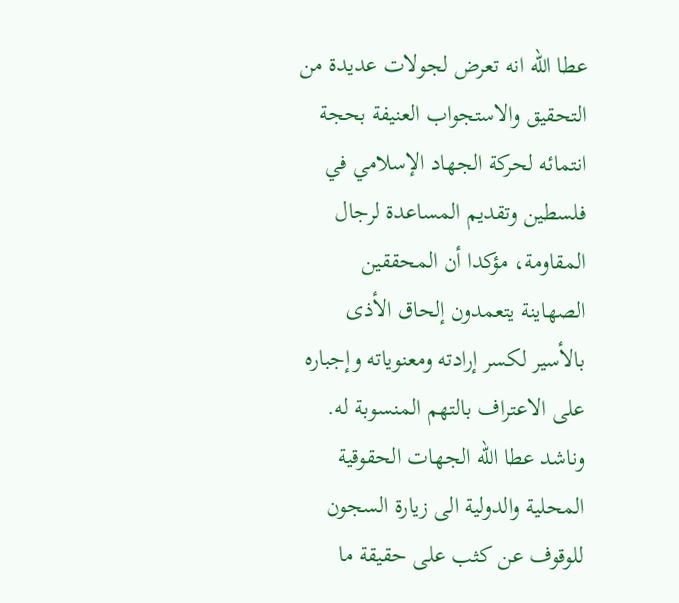عطا الله انه تعرض لجولات عديدة من التحقيق والاستجواب العنيفة بحجة انتمائه لحركة الجهاد الإسلامي في فلسطين وتقديم المساعدة لرجال المقاومة، مؤكدا أن المحققين الصهاينة يتعمدون إلحاق الأذى بالأسير لكسر إرادته ومعنوياته وإجباره على الاعتراف بالتهم المنسوبة له.
وناشد عطا الله الجهات الحقوقية المحلية والدولية الى زيارة السجون للوقوف عن كثب على حقيقة ما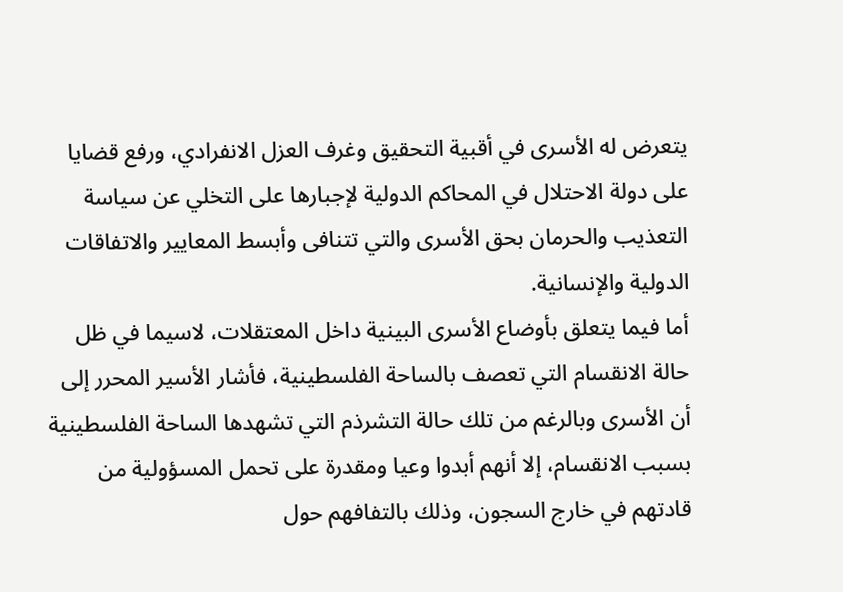يتعرض له الأسرى في أقبية التحقيق وغرف العزل الانفرادي، ورفع قضايا على دولة الاحتلال في المحاكم الدولية لإجبارها على التخلي عن سياسة التعذيب والحرمان بحق الأسرى والتي تتنافى وأبسط المعايير والاتفاقات الدولية والإنسانية.
أما فيما يتعلق بأوضاع الأسرى البينية داخل المعتقلات، لاسيما في ظل حالة الانقسام التي تعصف بالساحة الفلسطينية، فأشار الأسير المحرر إلى أن الأسرى وبالرغم من تلك حالة التشرذم التي تشهدها الساحة الفلسطينية بسبب الانقسام، إلا أنهم أبدوا وعيا ومقدرة على تحمل المسؤولية من قادتهم في خارج السجون، وذلك بالتفافهم حول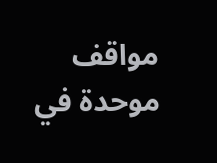مواقف موحدة في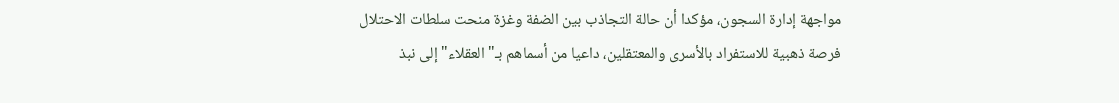مواجهة إدارة السجون، مؤكدا أن حالة التجاذب بين الضفة وغزة منحت سلطات الاحتلال فرصة ذهبية للاستفراد بالأسرى والمعتقلين، داعيا من أسماهم بـ"العقلاء" إلى نبذ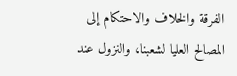الفرقة والخلاف والاحتكام إلى المصالح العليا لشعبنا، والنزول عند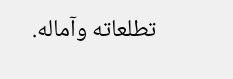تطلعاته وآماله.